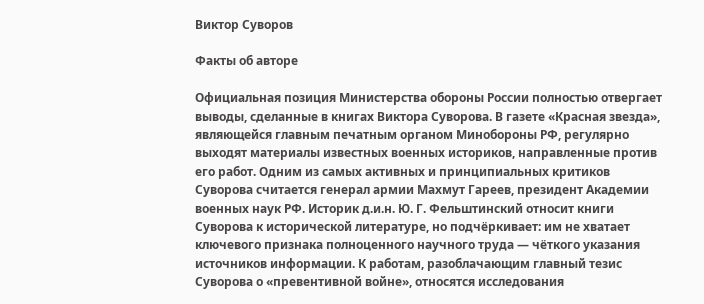Виктор Суворов

Факты об авторе

Официальная позиция Министерства обороны России полностью отвергает выводы, сделанные в книгах Виктора Суворова. В газете «Красная звезда», являющейся главным печатным органом Минобороны РФ, регулярно выходят материалы известных военных историков, направленные против его работ. Одним из самых активных и принципиальных критиков Суворова считается генерал армии Махмут Гареев, президент Академии военных наук РФ. Историк д.и.н. Ю. Г. Фельштинский относит книги Суворова к исторической литературе, но подчёркивает: им не хватает ключевого признака полноценного научного труда — чёткого указания источников информации. К работам, разоблачающим главный тезис Суворова о «превентивной войне», относятся исследования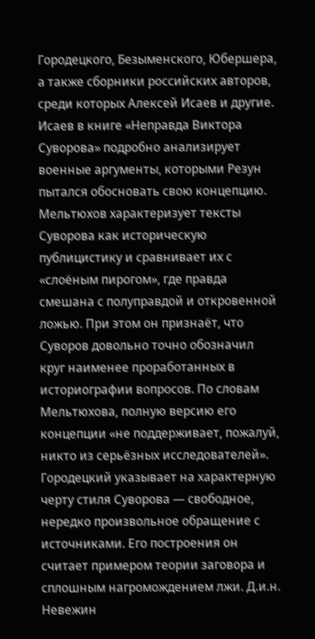Городецкого, Безыменского, Юбершера, а также сборники российских авторов, среди которых Алексей Исаев и другие. Исаев в книге «Неправда Виктора Суворова» подробно анализирует военные аргументы, которыми Резун пытался обосновать свою концепцию. Мельтюхов характеризует тексты Суворова как историческую публицистику и сравнивает их с «слоёным пирогом», где правда смешана с полуправдой и откровенной ложью. При этом он признаёт, что Суворов довольно точно обозначил круг наименее проработанных в историографии вопросов. По словам Мельтюхова, полную версию его концепции «не поддерживает, пожалуй, никто из серьёзных исследователей». Городецкий указывает на характерную черту стиля Суворова — свободное, нередко произвольное обращение с источниками. Его построения он считает примером теории заговора и сплошным нагромождением лжи. Д.и.н. Невежин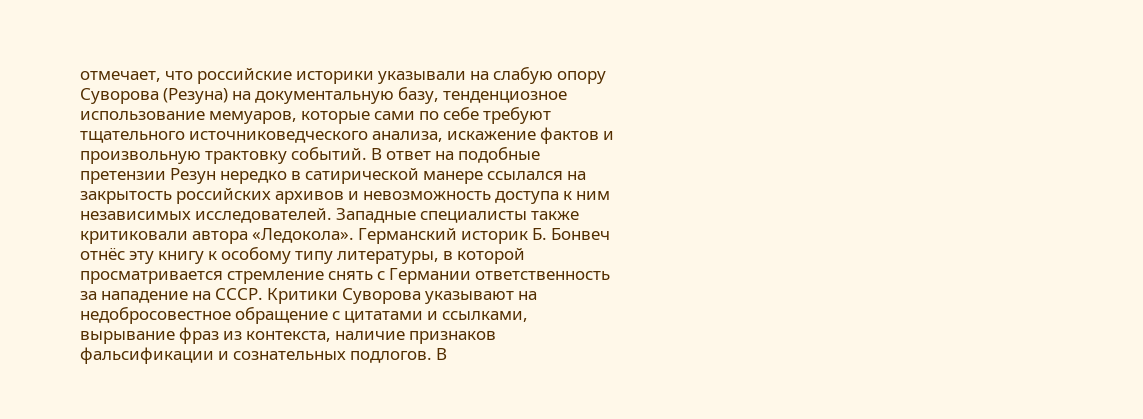отмечает, что российские историки указывали на слабую опору Суворова (Резуна) на документальную базу, тенденциозное использование мемуаров, которые сами по себе требуют тщательного источниковедческого анализа, искажение фактов и произвольную трактовку событий. В ответ на подобные претензии Резун нередко в сатирической манере ссылался на закрытость российских архивов и невозможность доступа к ним независимых исследователей. Западные специалисты также критиковали автора «Ледокола». Германский историк Б. Бонвеч отнёс эту книгу к особому типу литературы, в которой просматривается стремление снять с Германии ответственность за нападение на СССР. Критики Суворова указывают на недобросовестное обращение с цитатами и ссылками, вырывание фраз из контекста, наличие признаков фальсификации и сознательных подлогов. В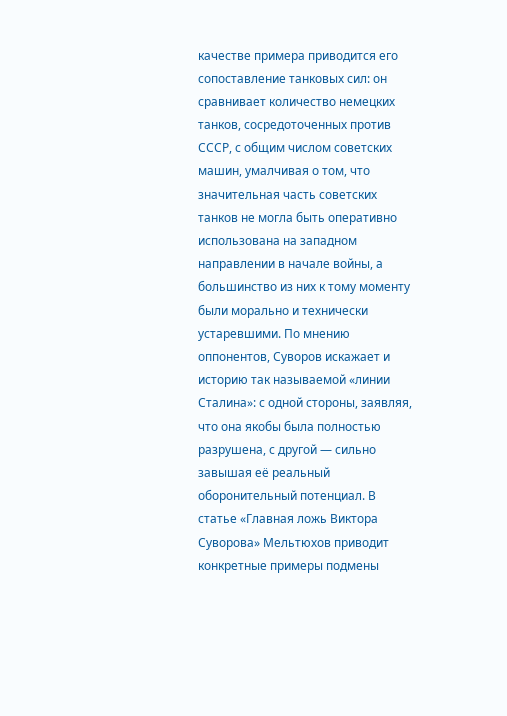качестве примера приводится его сопоставление танковых сил: он сравнивает количество немецких танков, сосредоточенных против СССР, с общим числом советских машин, умалчивая о том, что значительная часть советских танков не могла быть оперативно использована на западном направлении в начале войны, а большинство из них к тому моменту были морально и технически устаревшими. По мнению оппонентов, Суворов искажает и историю так называемой «линии Сталина»: с одной стороны, заявляя, что она якобы была полностью разрушена, с другой — сильно завышая её реальный оборонительный потенциал. В статье «Главная ложь Виктора Суворова» Мельтюхов приводит конкретные примеры подмены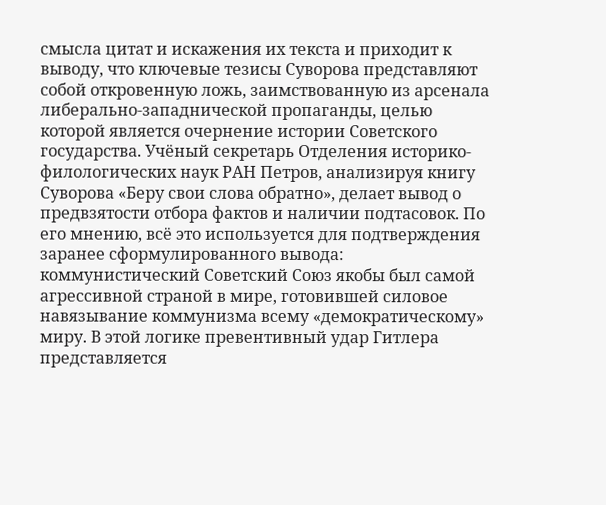смысла цитат и искажения их текста и приходит к выводу, что ключевые тезисы Суворова представляют собой откровенную ложь, заимствованную из арсенала либерально-западнической пропаганды, целью которой является очернение истории Советского государства. Учёный секретарь Отделения историко-филологических наук РАН Петров, анализируя книгу Суворова «Беру свои слова обратно», делает вывод о предвзятости отбора фактов и наличии подтасовок. По его мнению, всё это используется для подтверждения заранее сформулированного вывода: коммунистический Советский Союз якобы был самой агрессивной страной в мире, готовившей силовое навязывание коммунизма всему «демократическому» миру. В этой логике превентивный удар Гитлера представляется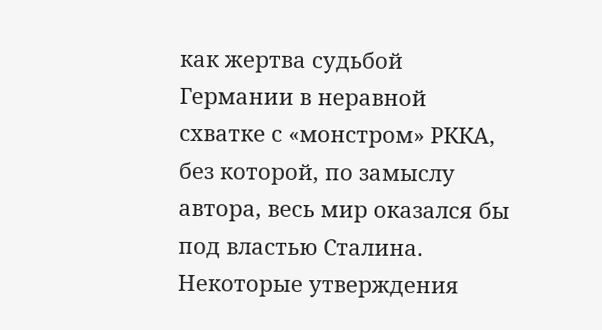как жертва судьбой Германии в неравной схватке с «монстром» РККА, без которой, по замыслу автора, весь мир оказался бы под властью Сталина. Некоторые утверждения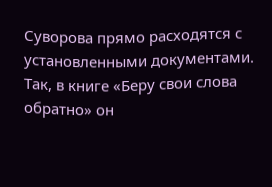Суворова прямо расходятся с установленными документами. Так, в книге «Беру свои слова обратно» он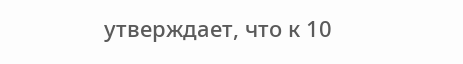утверждает, что к 10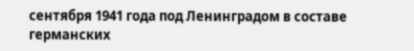сентября 1941 года под Ленинградом в составе германских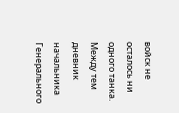войск не осталось ни одного танка. Между тем дневник начальника Генерального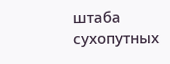штаба сухопутных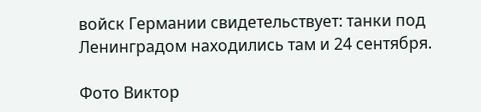войск Германии свидетельствует: танки под Ленинградом находились там и 24 сентября.

Фото Виктор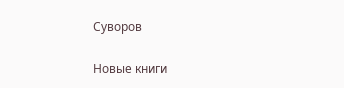Суворов

Новые книги